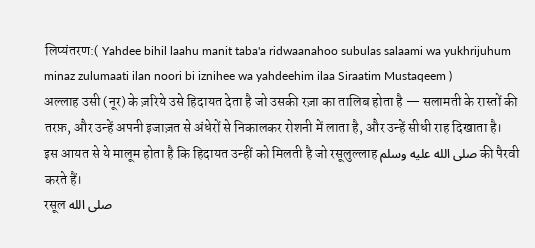लिप्यंतरण:( Yahdee bihil laahu manit taba'a ridwaanahoo subulas salaami wa yukhrijuhum minaz zulumaati ilan noori bi iznihee wa yahdeehim ilaa Siraatim Mustaqeem )
अल्लाह उसी (नूर) के ज़रिये उसे हिदायत देता है जो उसकी रज़ा का तालिब होता है — सलामती के रास्तों की तरफ़, और उन्हें अपनी इजाज़त से अंधेरों से निकालकर रोशनी में लाता है, और उन्हें सीधी राह दिखाता है।
इस आयत से ये मालूम होता है कि हिदायत उन्हीं को मिलती है जो रसूलुल्लाह صلى الله عليه وسلم की पैरवी करते हैं।
रसूल صلى الله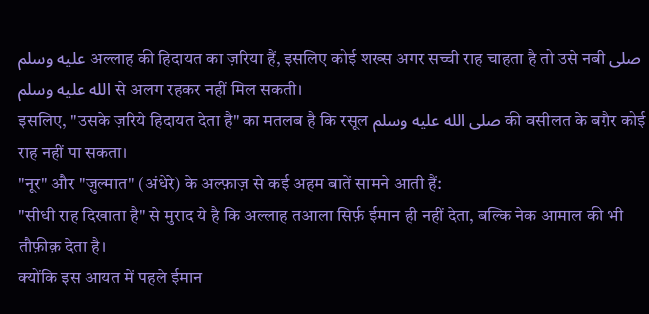عليه وسلم अल्लाह की हिदायत का ज़रिया हैं, इसलिए कोई शख्स अगर सच्ची राह चाहता है तो उसे नबी صلى الله عليه وسلم से अलग रहकर नहीं मिल सकती।
इसलिए, "उसके ज़रिये हिदायत देता है" का मतलब है कि रसूल صلى الله عليه وسلم की वसीलत के बग़ैर कोई राह नहीं पा सकता।
"नूर" और "ज़ुल्मात" (अंधेरे) के अल्फ़ाज़ से कई अहम बातें सामने आती हैं:
"सीधी राह दिखाता है" से मुराद ये है कि अल्लाह तआला सिर्फ़ ईमान ही नहीं देता, बल्कि नेक आमाल की भी तौफ़ीक़ देता है।
क्योंकि इस आयत में पहले ईमान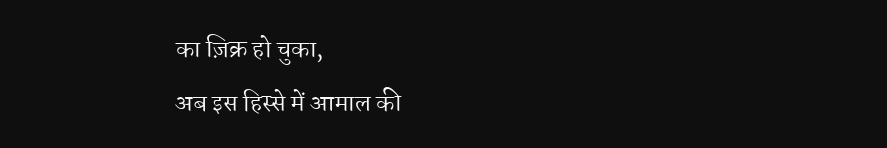का ज़िक्र हो चुका,
अब इस हिस्से में आमाल की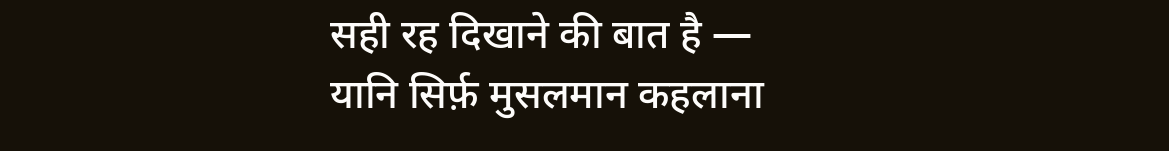सही रह दिखाने की बात है —
यानि सिर्फ़ मुसलमान कहलाना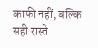काफी नहीं, बल्कि सही रास्ते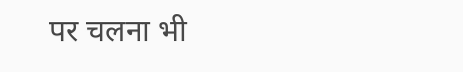पर चलना भी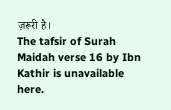ज़रूरी है।
The tafsir of Surah Maidah verse 16 by Ibn Kathir is unavailable here.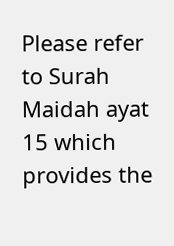Please refer to Surah Maidah ayat 15 which provides the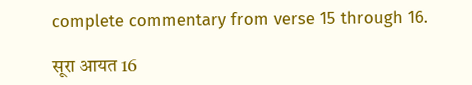complete commentary from verse 15 through 16.

सूरा आयत 16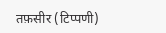तफ़सीर (टिप्पणी)